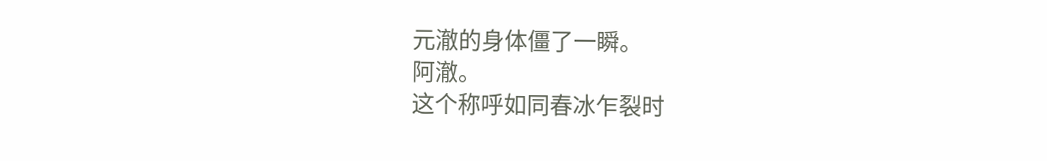元澈的身体僵了一瞬。
阿澈。
这个称呼如同春冰乍裂时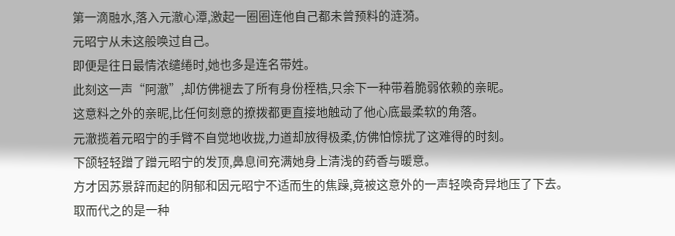第一滴融水,落入元澈心潭,激起一圈圈连他自己都未曾预料的涟漪。
元昭宁从未这般唤过自己。
即便是往日最情浓缱绻时,她也多是连名带姓。
此刻这一声“阿澈”,却仿佛褪去了所有身份桎梏,只余下一种带着脆弱依赖的亲昵。
这意料之外的亲昵,比任何刻意的撩拨都更直接地触动了他心底最柔软的角落。
元澈揽着元昭宁的手臂不自觉地收拢,力道却放得极柔,仿佛怕惊扰了这难得的时刻。
下颌轻轻蹭了蹭元昭宁的发顶,鼻息间充满她身上清浅的药香与暖意。
方才因苏景辞而起的阴郁和因元昭宁不适而生的焦躁,竟被这意外的一声轻唤奇异地压了下去。
取而代之的是一种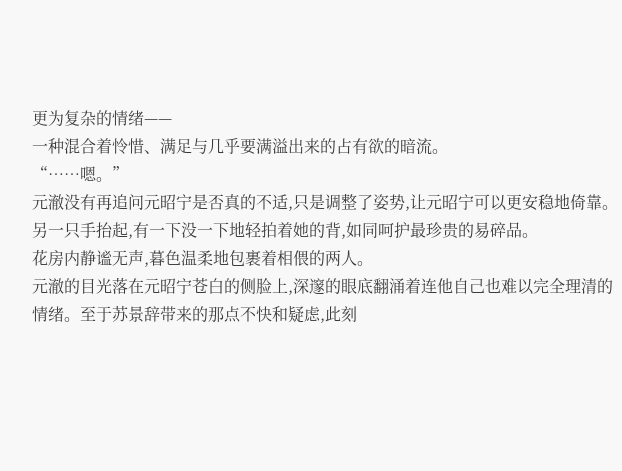更为复杂的情绪——
一种混合着怜惜、满足与几乎要满溢出来的占有欲的暗流。
“……嗯。”
元澈没有再追问元昭宁是否真的不适,只是调整了姿势,让元昭宁可以更安稳地倚靠。
另一只手抬起,有一下没一下地轻拍着她的背,如同呵护最珍贵的易碎品。
花房内静谧无声,暮色温柔地包裹着相偎的两人。
元澈的目光落在元昭宁苍白的侧脸上,深邃的眼底翻涌着连他自己也难以完全理清的情绪。至于苏景辞带来的那点不快和疑虑,此刻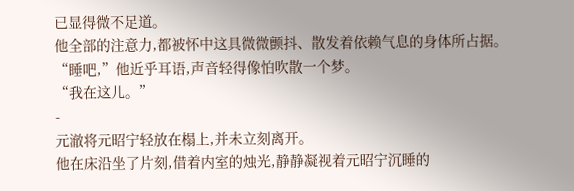已显得微不足道。
他全部的注意力,都被怀中这具微微颤抖、散发着依赖气息的身体所占据。
“睡吧,”他近乎耳语,声音轻得像怕吹散一个梦。
“我在这儿。”
-
元澈将元昭宁轻放在榻上,并未立刻离开。
他在床沿坐了片刻,借着内室的烛光,静静凝视着元昭宁沉睡的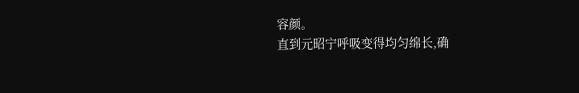容颜。
直到元昭宁呼吸变得均匀绵长,确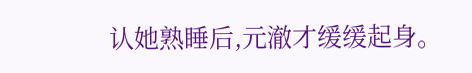认她熟睡后,元澈才缓缓起身。